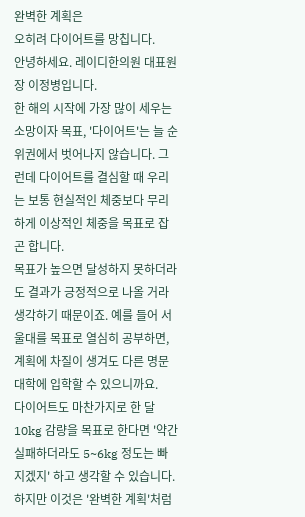완벽한 계획은
오히려 다이어트를 망칩니다.
안녕하세요. 레이디한의원 대표원장 이정병입니다.
한 해의 시작에 가장 많이 세우는 소망이자 목표, '다이어트'는 늘 순위권에서 벗어나지 않습니다. 그런데 다이어트를 결심할 때 우리는 보통 현실적인 체중보다 무리하게 이상적인 체중을 목표로 잡곤 합니다.
목표가 높으면 달성하지 못하더라도 결과가 긍정적으로 나올 거라 생각하기 때문이죠. 예를 들어 서울대를 목표로 열심히 공부하면, 계획에 차질이 생겨도 다른 명문대학에 입학할 수 있으니까요.
다이어트도 마찬가지로 한 달 10kg 감량을 목표로 한다면 '약간 실패하더라도 5~6kg 정도는 빠지겠지' 하고 생각할 수 있습니다. 하지만 이것은 '완벽한 계획'처럼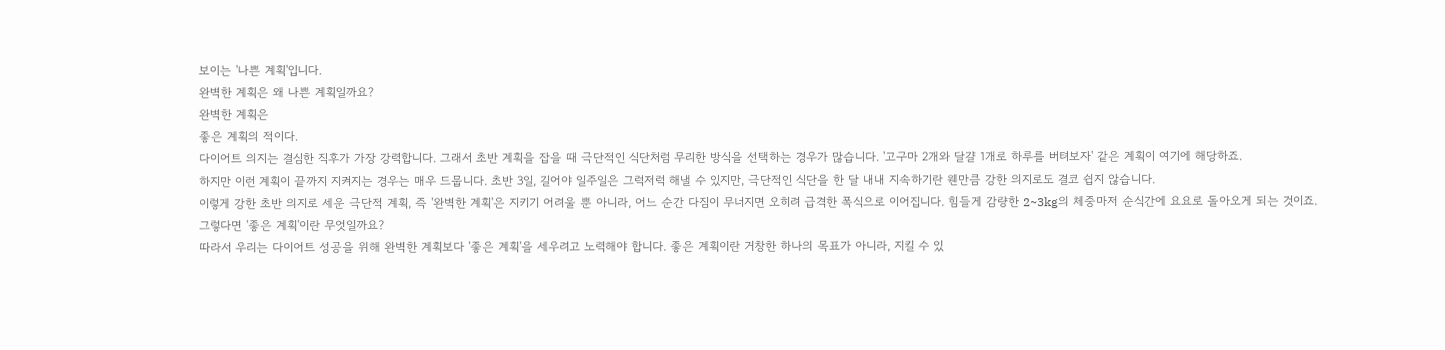보이는 '나쁜 계획'입니다.
완벽한 계획은 왜 나쁜 계획일까요?
완벽한 계획은
좋은 계획의 적이다.
다이어트 의지는 결심한 직후가 가장 강력합니다. 그래서 초반 계획을 잡을 때 극단적인 식단처럼 무리한 방식을 선택하는 경우가 많습니다. '고구마 2개와 달걀 1개로 하루를 버텨보자' 같은 계획이 여기에 해당하죠.
하지만 이런 계획이 끝까지 지켜지는 경우는 매우 드뭅니다. 초반 3일, 길어야 일주일은 그럭저럭 해낼 수 있지만, 극단적인 식단을 한 달 내내 지속하기란 웬만큼 강한 의지로도 결코 쉽지 않습니다.
이렇게 강한 초반 의지로 세운 극단적 계획, 즉 '완벽한 계획'은 지키기 어려울 뿐 아니라, 어느 순간 다짐이 무너지면 오히려 급격한 폭식으로 이어집니다. 힘들게 감량한 2~3kg의 체중마저 순식간에 요요로 돌아오게 되는 것이죠.
그렇다면 '좋은 계획'이란 무엇일까요?
따라서 우리는 다이어트 성공을 위해 완벽한 계획보다 '좋은 계획'을 세우려고 노력해야 합니다. 좋은 계획이란 거창한 하나의 목표가 아니라, 지킬 수 있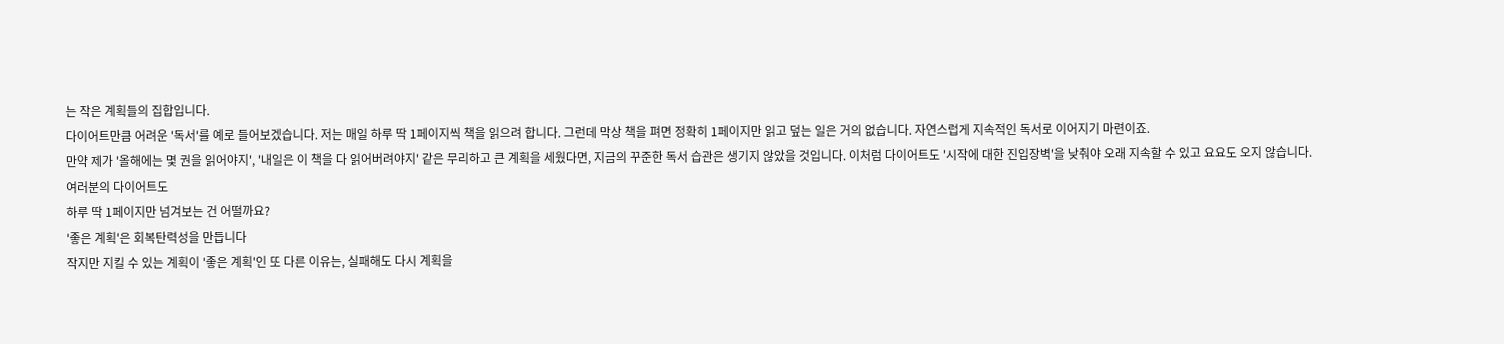는 작은 계획들의 집합입니다.
다이어트만큼 어려운 '독서'를 예로 들어보겠습니다. 저는 매일 하루 딱 1페이지씩 책을 읽으려 합니다. 그런데 막상 책을 펴면 정확히 1페이지만 읽고 덮는 일은 거의 없습니다. 자연스럽게 지속적인 독서로 이어지기 마련이죠.
만약 제가 '올해에는 몇 권을 읽어야지', '내일은 이 책을 다 읽어버려야지' 같은 무리하고 큰 계획을 세웠다면, 지금의 꾸준한 독서 습관은 생기지 않았을 것입니다. 이처럼 다이어트도 '시작에 대한 진입장벽'을 낮춰야 오래 지속할 수 있고 요요도 오지 않습니다.
여러분의 다이어트도
하루 딱 1페이지만 넘겨보는 건 어떨까요?
'좋은 계획'은 회복탄력성을 만듭니다
작지만 지킬 수 있는 계획이 '좋은 계획'인 또 다른 이유는, 실패해도 다시 계획을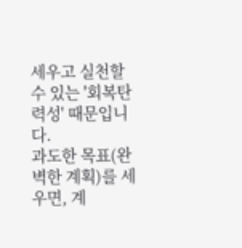세우고 실천할 수 있는 '회복탄력성' 때문입니다.
과도한 목표(완벽한 계획)를 세우면, 계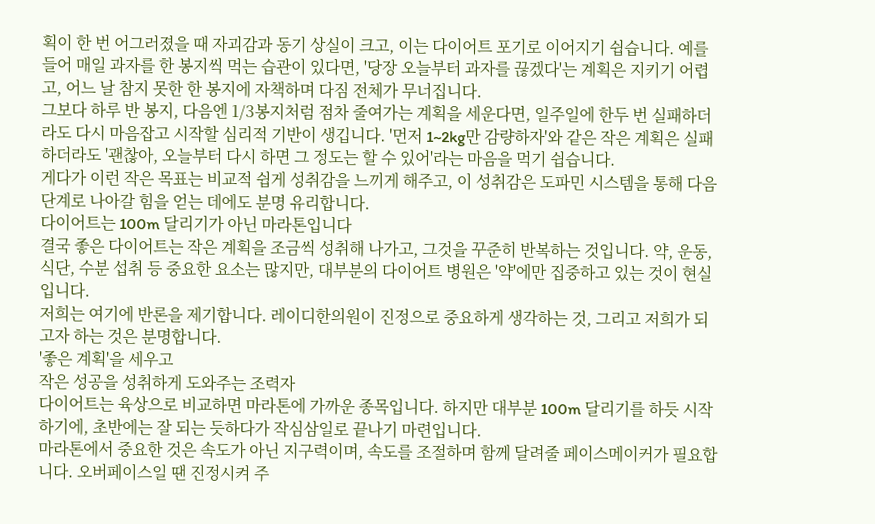획이 한 번 어그러졌을 때 자괴감과 동기 상실이 크고, 이는 다이어트 포기로 이어지기 쉽습니다. 예를 들어 매일 과자를 한 봉지씩 먹는 습관이 있다면, '당장 오늘부터 과자를 끊겠다'는 계획은 지키기 어렵고, 어느 날 참지 못한 한 봉지에 자책하며 다짐 전체가 무너집니다.
그보다 하루 반 봉지, 다음엔 1/3봉지처럼 점차 줄여가는 계획을 세운다면, 일주일에 한두 번 실패하더라도 다시 마음잡고 시작할 심리적 기반이 생깁니다. '먼저 1~2kg만 감량하자'와 같은 작은 계획은 실패하더라도 '괜찮아, 오늘부터 다시 하면 그 정도는 할 수 있어'라는 마음을 먹기 쉽습니다.
게다가 이런 작은 목표는 비교적 쉽게 성취감을 느끼게 해주고, 이 성취감은 도파민 시스템을 통해 다음 단계로 나아갈 힘을 얻는 데에도 분명 유리합니다.
다이어트는 100m 달리기가 아닌 마라톤입니다
결국 좋은 다이어트는 작은 계획을 조금씩 성취해 나가고, 그것을 꾸준히 반복하는 것입니다. 약, 운동, 식단, 수분 섭취 등 중요한 요소는 많지만, 대부분의 다이어트 병원은 '약'에만 집중하고 있는 것이 현실입니다.
저희는 여기에 반론을 제기합니다. 레이디한의원이 진정으로 중요하게 생각하는 것, 그리고 저희가 되고자 하는 것은 분명합니다.
'좋은 계획'을 세우고
작은 성공을 성취하게 도와주는 조력자
다이어트는 육상으로 비교하면 마라톤에 가까운 종목입니다. 하지만 대부분 100m 달리기를 하듯 시작하기에, 초반에는 잘 되는 듯하다가 작심삼일로 끝나기 마련입니다.
마라톤에서 중요한 것은 속도가 아닌 지구력이며, 속도를 조절하며 함께 달려줄 페이스메이커가 필요합니다. 오버페이스일 땐 진정시켜 주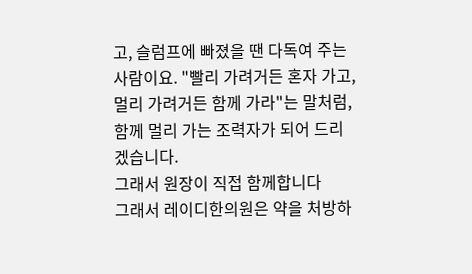고, 슬럼프에 빠졌을 땐 다독여 주는 사람이요. "빨리 가려거든 혼자 가고, 멀리 가려거든 함께 가라"는 말처럼, 함께 멀리 가는 조력자가 되어 드리겠습니다.
그래서 원장이 직접 함께합니다
그래서 레이디한의원은 약을 처방하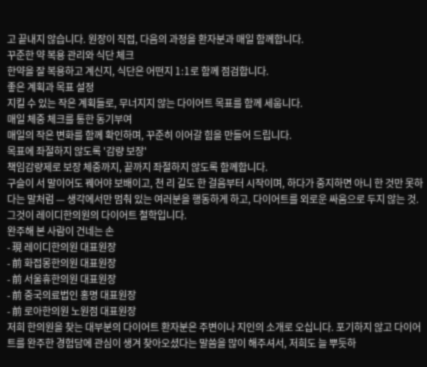고 끝내지 않습니다. 원장이 직접, 다음의 과정을 환자분과 매일 함께합니다.
꾸준한 약 복용 관리와 식단 체크
한약을 잘 복용하고 계신지, 식단은 어떤지 1:1로 함께 점검합니다.
좋은 계획과 목표 설정
지킬 수 있는 작은 계획들로, 무너지지 않는 다이어트 목표를 함께 세웁니다.
매일 체중 체크를 통한 동기부여
매일의 작은 변화를 함께 확인하며, 꾸준히 이어갈 힘을 만들어 드립니다.
목표에 좌절하지 않도록 '감량 보장'
책임감량제로 보장 체중까지, 끝까지 좌절하지 않도록 함께합니다.
구슬이 서 말이어도 꿰어야 보배이고, 천 리 길도 한 걸음부터 시작이며, 하다가 중지하면 아니 한 것만 못하다는 말처럼 — 생각에서만 멈춰 있는 여러분을 행동하게 하고, 다이어트를 외로운 싸움으로 두지 않는 것. 그것이 레이디한의원의 다이어트 철학입니다.
완주해 본 사람이 건네는 손
- 現 레이디한의원 대표원장
- 前 화접몽한의원 대표원장
- 前 서울휴한의원 대표원장
- 前 중국의료법인 홍명 대표원장
- 前 로아한의원 노원점 대표원장
저희 한의원을 찾는 대부분의 다이어트 환자분은 주변이나 지인의 소개로 오십니다. 포기하지 않고 다이어트를 완주한 경험담에 관심이 생겨 찾아오셨다는 말씀을 많이 해주셔서, 저희도 늘 뿌듯하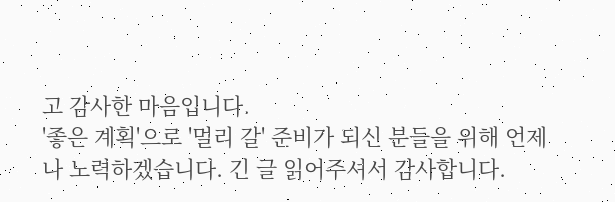고 감사한 마음입니다.
'좋은 계획'으로 '멀리 갈' 준비가 되신 분들을 위해 언제나 노력하겠습니다. 긴 글 읽어주셔서 감사합니다.